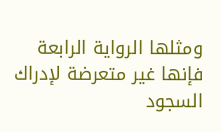ومثلها الرواية الرابعة فإنها غير متعرضة لإدراك السجود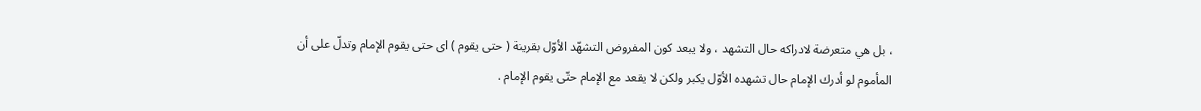، بل هي متعرضة لادراكه حال التشهد ، ولا يبعد كون المفروض التشهّد الأوّل بقرينة ( حتى يقوم ) اى حتى يقوم الإمام وتدلّ على أن المأموم لو أدرك الإمام حال تشهده الأوّل يكبر ولكن لا يقعد مع الإمام حتّى يقوم الإمام .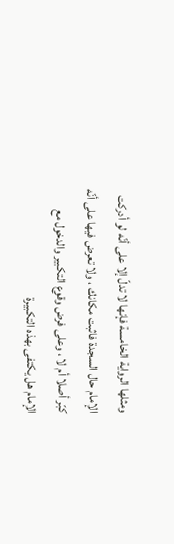ومثلها الرواية الخامسة فإنها لا تدلّ إلا على أنّه لو أدركت الإمام حال السجدة فاثبت مكانك ، ولا تعرض فيها على أنّه كبّر أصلا أم لا ، وعلى فرض وقوع التكبير والدخول مع الإمام هل يكتفى بهذه التكبيرة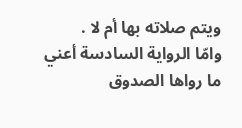ويتم صلاته بها أم لا .
وامّا الرواية السادسة أعني ما رواها الصدوق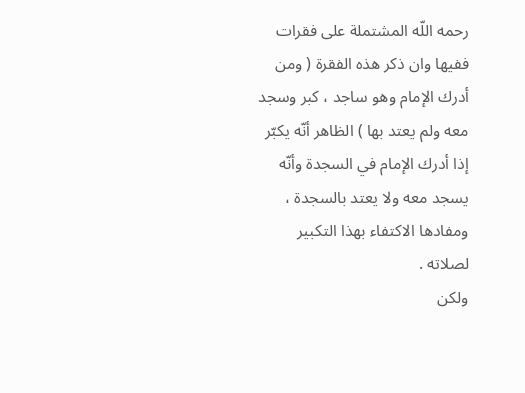رحمه اللّه المشتملة على فقرات ففيها وان ذكر هذه الفقرة ( ومن أدرك الإمام وهو ساجد ، كبر وسجد معه ولم يعتد بها ) الظاهر أنّه يكبّر إذا أدرك الإمام في السجدة وأنّه يسجد معه ولا يعتد بالسجدة ، ومفادها الاكتفاء بهذا التكبير لصلاته .
ولكن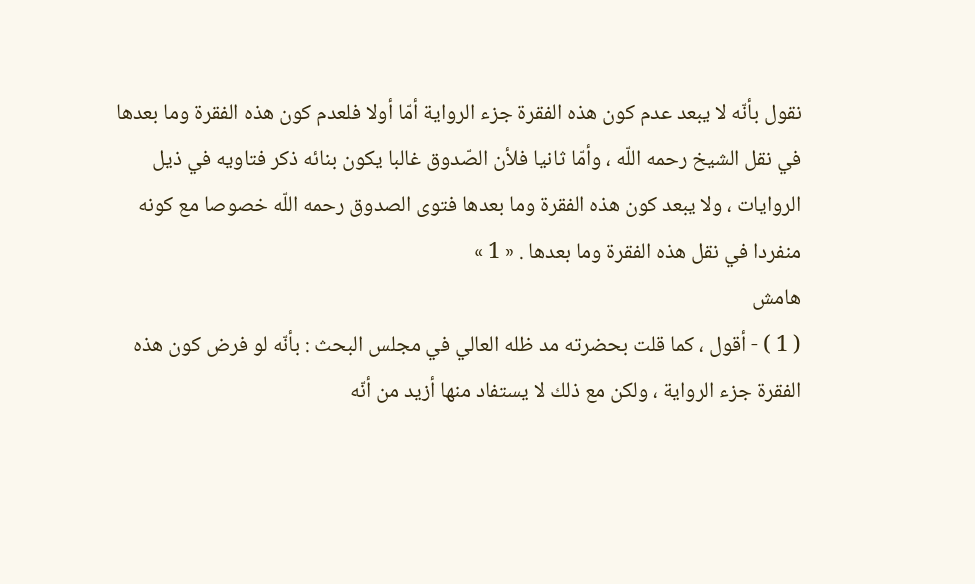نقول بأنّه لا يبعد عدم كون هذه الفقرة جزء الرواية أمّا أولا فلعدم كون هذه الفقرة وما بعدها في نقل الشيخ رحمه اللّه ، وأمّا ثانيا فلأن الصّدوق غالبا يكون بنائه ذكر فتاويه في ذيل الروايات ، ولا يبعد كون هذه الفقرة وما بعدها فتوى الصدوق رحمه اللّه خصوصا مع كونه منفردا في نقل هذه الفقرة وما بعدها . « 1 »
هامش
( 1 ) - أقول ، كما قلت بحضرته مد ظله العالي في مجلس البحث : بأنّه لو فرض كون هذه الفقرة جزء الرواية ، ولكن مع ذلك لا يستفاد منها أزيد من أنّه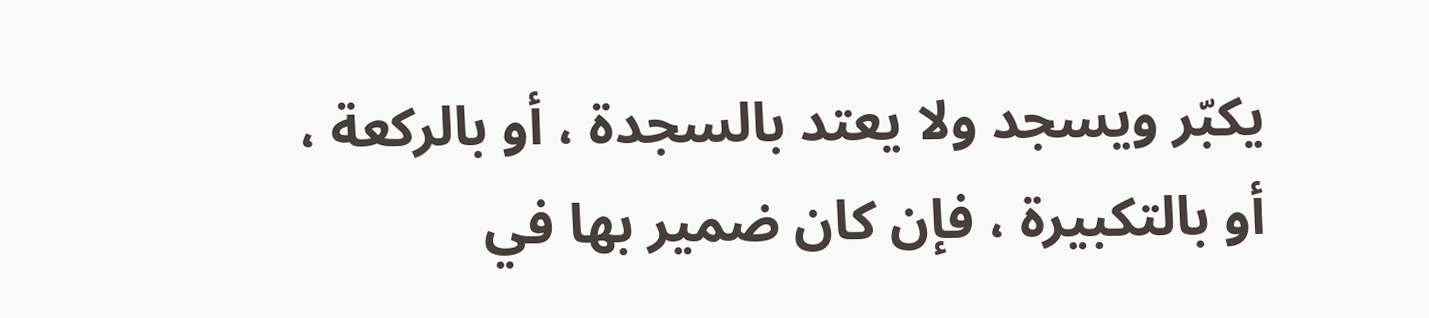يكبّر ويسجد ولا يعتد بالسجدة ، أو بالركعة ، أو بالتكبيرة ، فإن كان ضمير بها في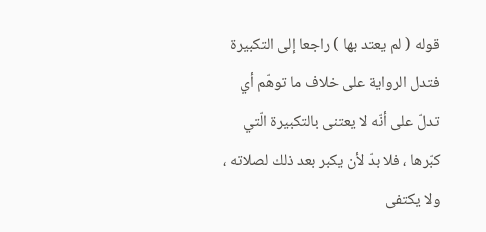قوله ( لم يعتد بها ) راجعا إلى التكبيرة فتدل الرواية على خلاف ما توهّم أي تدلّ على أنّه لا يعتنى بالتكبيرة الّتي كبّرها ، فلا بدّ لأن يكبر بعد ذلك لصلاته ، ولا يكتفى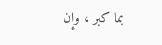بما كبر ، وإن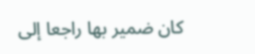كان ضمير بها راجعا إلى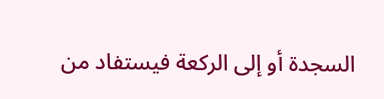السجدة أو إلى الركعة فيستفاد من